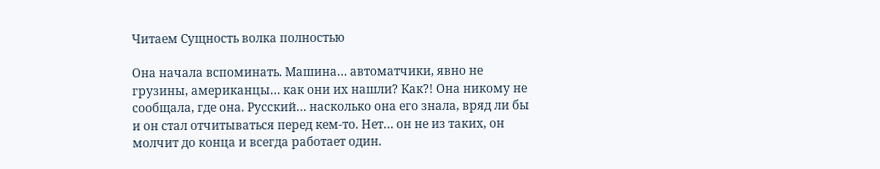Читаем Сущность волка полностью

Она начала вспоминать. Машина… автоматчики, явно не грузины, американцы… как они их нашли? Как?! Она никому не сообщала, где она. Русский… насколько она его знала, вряд ли бы и он стал отчитываться перед кем-то. Нет… он не из таких, он молчит до конца и всегда работает один.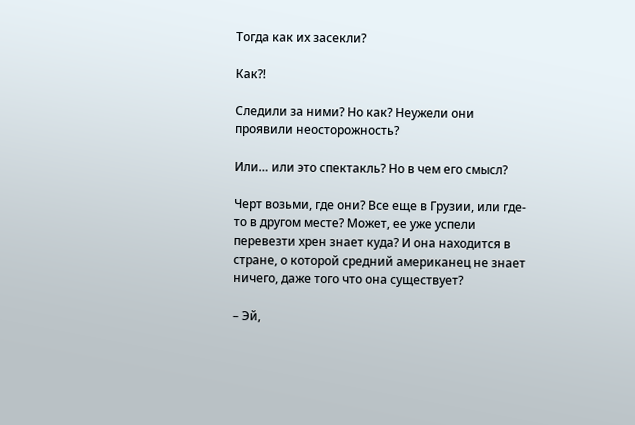Тогда как их засекли?

Как?!

Следили за ними? Но как? Неужели они проявили неосторожность?

Или… или это спектакль? Но в чем его смысл?

Черт возьми, где они? Все еще в Грузии, или где-то в другом месте? Может, ее уже успели перевезти хрен знает куда? И она находится в стране, о которой средний американец не знает ничего, даже того что она существует?

– Эй,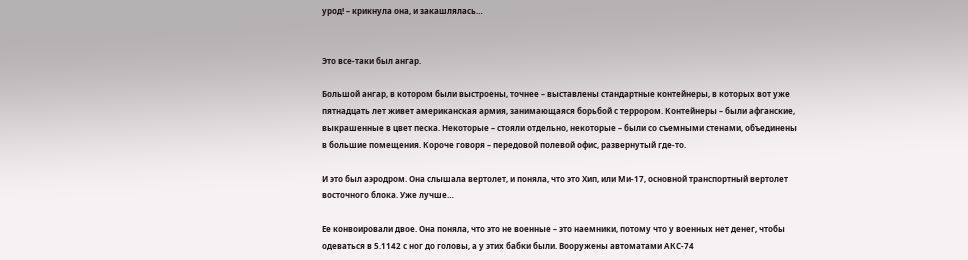урод! – крикнула она, и закашлялась…


Это все-таки был ангар.

Большой ангар, в котором были выстроены, точнее – выставлены стандартные контейнеры, в которых вот уже пятнадцать лет живет американская армия, занимающаяся борьбой с террором. Контейнеры – были афганские, выкрашенные в цвет песка. Некоторые – стояли отдельно, некоторые – были со съемными стенами, объединены в большие помещения. Короче говоря – передовой полевой офис, развернутый где-то.

И это был аэродром. Она слышала вертолет, и поняла, что это Хип, или Ми-17, основной транспортный вертолет восточного блока. Уже лучше…

Ее конвоировали двое. Она поняла, что это не военные – это наемники, потому что у военных нет денег, чтобы одеваться в 5.1142 с ног до головы, а у этих бабки были. Вооружены автоматами АКС-74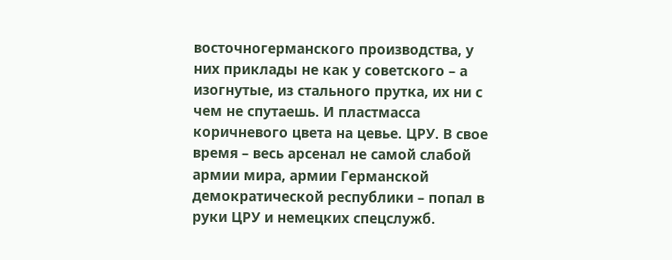восточногерманского производства, у них приклады не как у советского – а изогнутые, из стального прутка, их ни с чем не спутаешь. И пластмасса коричневого цвета на цевье. ЦРУ. В свое время – весь арсенал не самой слабой армии мира, армии Германской демократической республики – попал в руки ЦРУ и немецких спецслужб.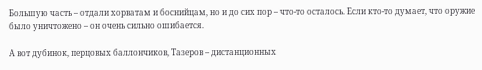Большую часть – отдали хорватам и боснийцам, но и до сих пор – что-то осталось. Если кто-то думает, что оружие было уничтожено – он очень сильно ошибается.

А вот дубинок, перцовых баллончиков, Тазеров – дистанционных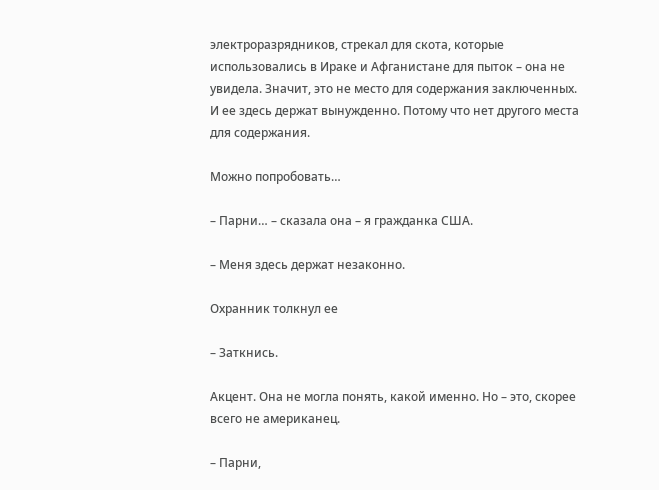электроразрядников, стрекал для скота, которые использовались в Ираке и Афганистане для пыток – она не увидела. Значит, это не место для содержания заключенных. И ее здесь держат вынужденно. Потому что нет другого места для содержания.

Можно попробовать…

– Парни… – сказала она – я гражданка США.

– Меня здесь держат незаконно.

Охранник толкнул ее

– Заткнись.

Акцент. Она не могла понять, какой именно. Но – это, скорее всего не американец.

– Парни,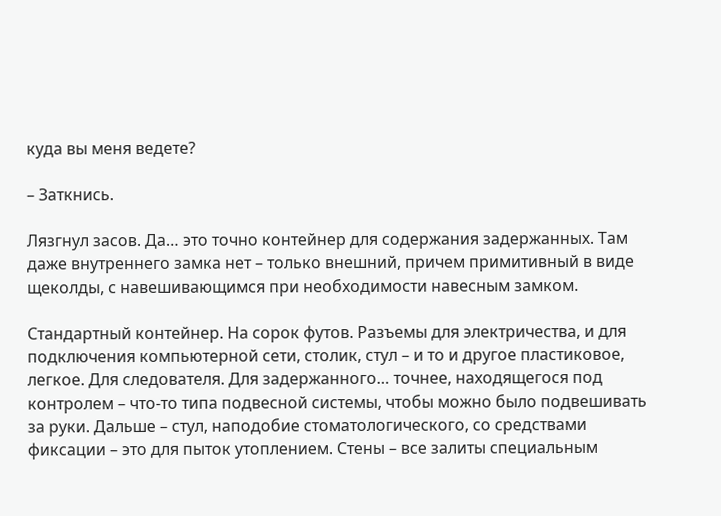куда вы меня ведете?

– Заткнись.

Лязгнул засов. Да… это точно контейнер для содержания задержанных. Там даже внутреннего замка нет – только внешний, причем примитивный в виде щеколды, с навешивающимся при необходимости навесным замком.

Стандартный контейнер. На сорок футов. Разъемы для электричества, и для подключения компьютерной сети, столик, стул – и то и другое пластиковое, легкое. Для следователя. Для задержанного… точнее, находящегося под контролем – что-то типа подвесной системы, чтобы можно было подвешивать за руки. Дальше – стул, наподобие стоматологического, со средствами фиксации – это для пыток утоплением. Стены – все залиты специальным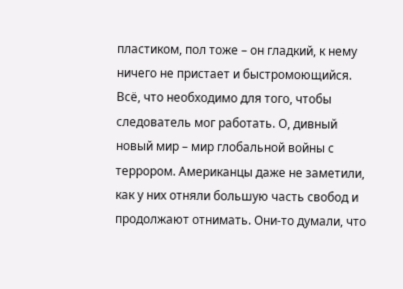пластиком, пол тоже – он гладкий, к нему ничего не пристает и быстромоющийся. Всё, что необходимо для того, чтобы следователь мог работать. О, дивный новый мир – мир глобальной войны с террором. Американцы даже не заметили, как у них отняли большую часть свобод и продолжают отнимать. Они-то думали, что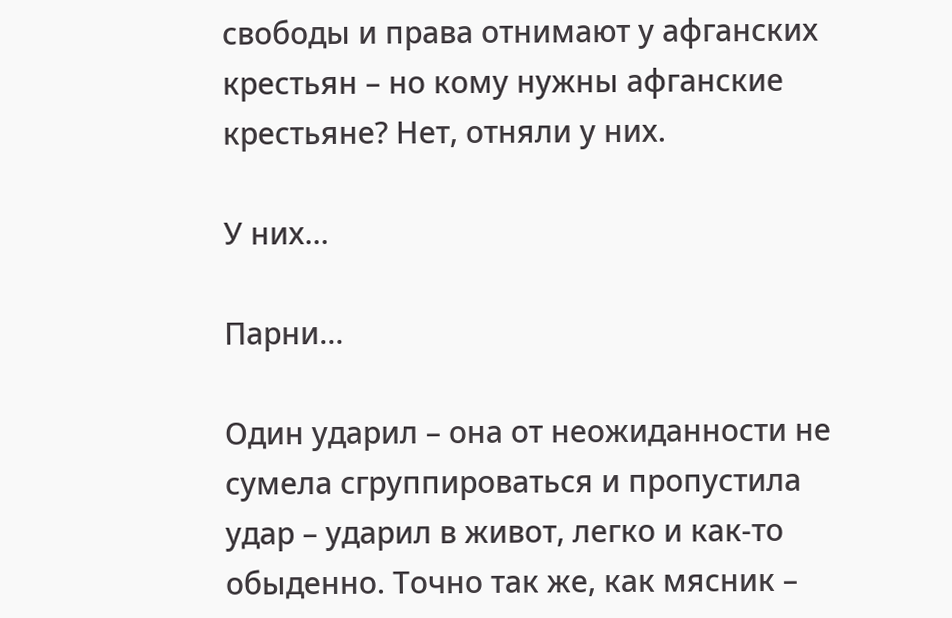свободы и права отнимают у афганских крестьян – но кому нужны афганские крестьяне? Нет, отняли у них.

У них…

Парни…

Один ударил – она от неожиданности не сумела сгруппироваться и пропустила удар – ударил в живот, легко и как-то обыденно. Точно так же, как мясник –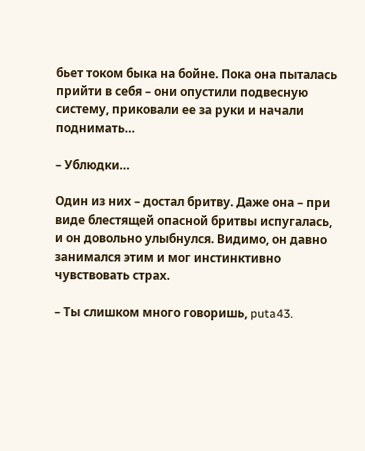бьет током быка на бойне. Пока она пыталась прийти в себя – они опустили подвесную систему, приковали ее за руки и начали поднимать…

– Ублюдки…

Один из них – достал бритву. Даже она – при виде блестящей опасной бритвы испугалась, и он довольно улыбнулся. Видимо, он давно занимался этим и мог инстинктивно чувствовать страх.

– Ты слишком много говоришь, puta43.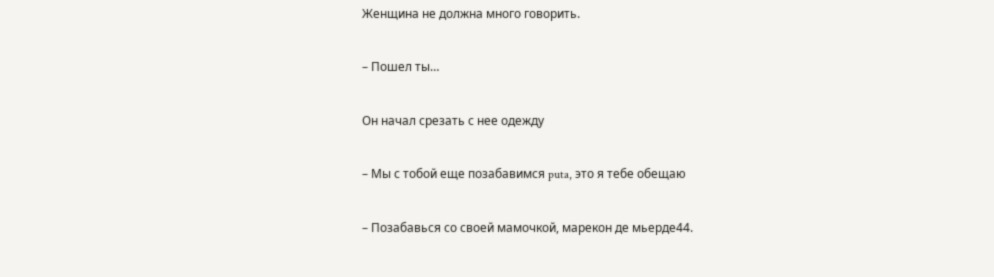Женщина не должна много говорить.

– Пошел ты…

Он начал срезать с нее одежду

– Мы с тобой еще позабавимся puta, это я тебе обещаю

– Позабавься со своей мамочкой, марекон де мьерде44.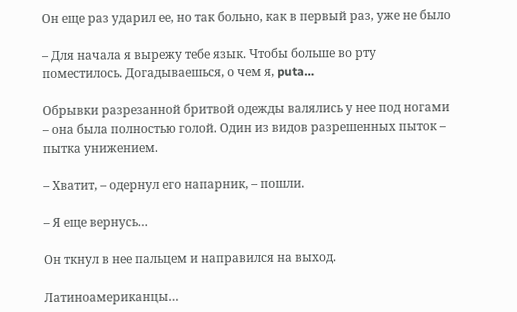Он еще раз ударил ее, но так больно, как в первый раз, уже не было

– Для начала я вырежу тебе язык. Чтобы больше во рту поместилось. Догадываешься, о чем я, puta…

Обрывки разрезанной бритвой одежды валялись у нее под ногами – она была полностью голой. Один из видов разрешенных пыток – пытка унижением.

– Хватит, – одернул его напарник, – пошли.

– Я еще вернусь…

Он ткнул в нее пальцем и направился на выход.

Латиноамериканцы…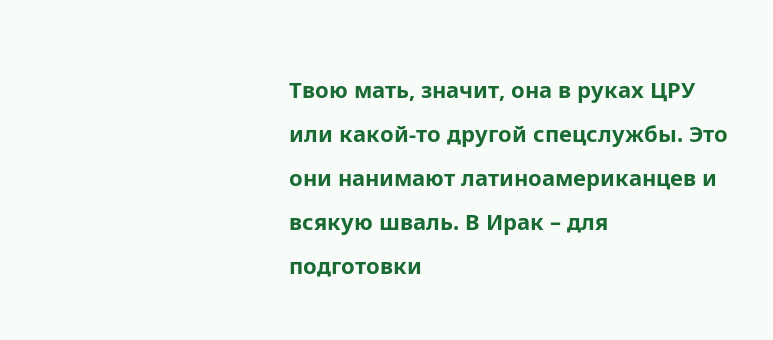Твою мать, значит, она в руках ЦРУ или какой-то другой спецслужбы. Это они нанимают латиноамериканцев и всякую шваль. В Ирак – для подготовки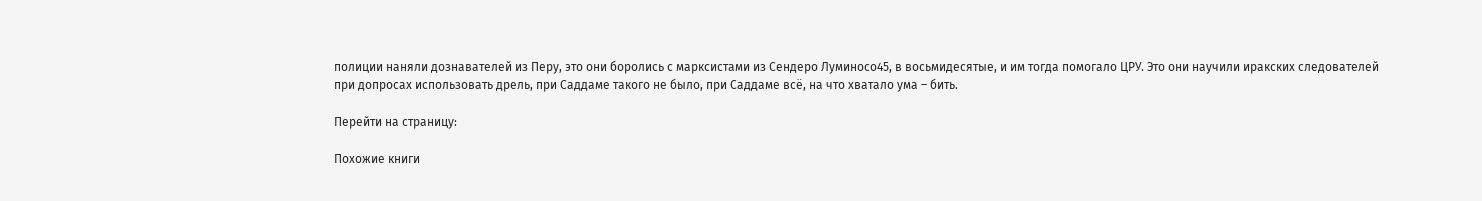полиции наняли дознавателей из Перу, это они боролись с марксистами из Сендеро Луминосо45, в восьмидесятые, и им тогда помогало ЦРУ. Это они научили иракских следователей при допросах использовать дрель, при Саддаме такого не было, при Саддаме всё, на что хватало ума – бить.

Перейти на страницу:

Похожие книги